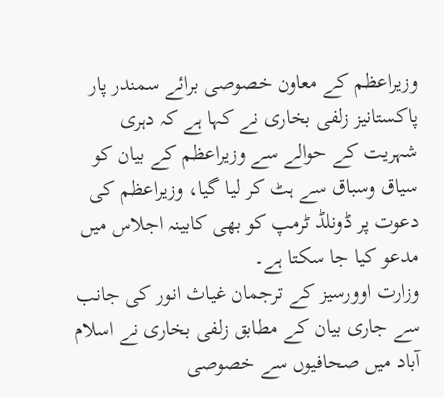وزیراعظم کے معاون خصوصی برائے سمندر پار پاکستانیز زلفی بخاری نے کہا ہے کہ دہری شہریت کے حوالے سے وزیراعظم کے بیان کو سیاق وسباق سے ہٹ کر لیا گیا، وزیراعظم کی دعوت پر ڈونلڈ ٹرمپ کو بھی کابینہ اجلاس میں مدعو کیا جا سکتا ہے۔
وزارت اوورسیز کے ترجمان غیاث انور کی جانب سے جاری بیان کے مطابق زلفی بخاری نے اسلام آباد میں صحافیوں سے خصوصی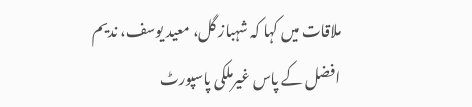ملاقات میں کہا کہ شہباز گل، معید یوسف، ندیم افضل کے پاس غیرملکی پاسپورٹ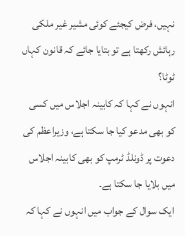نہیں، فرض کیجئے کوئی مشیر غیر ملکی رہائش رکھتا ہے تو بتایا جائے کہ قانون کہاں ٹوٹا؟
انہوں نے کہا کہ کابینہ اجلاس میں کسی کو بھی مدعو کیا جا سکتا ہے، وزیراعظم کی دعوت پر ڈونلڈ ٹرمپ کو بھی کابینہ اجلاس میں بلایا جا سکتا ہے۔
ایک سوال کے جواب میں انہوں نے کہا کہ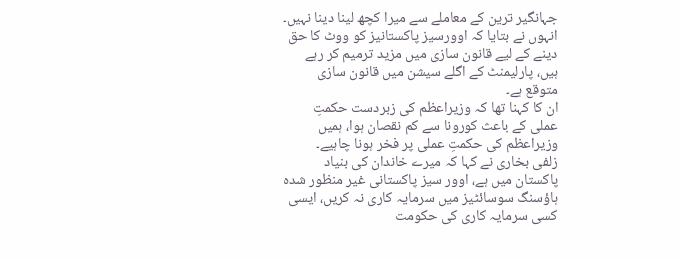جہانگیر ترین کے معاملے سے میرا کچھ لینا دینا نہیں۔
انہوں نے بتایا کہ اوورسیز پاکستانیز کو ووٹ کا حق دینے کے لیے قانون سازی میں مزید ترمیم کر رہے ہیں، پارلیمنٹ کے اگلے سیشن میں قانون سازی متوقع ہے۔
ان کا کہنا تھا کہ وزیراعظم کی زبردست حکمتِ عملی کے باعث کورونا سے کم نقصان ہوا، ہمیں وزیراعظم کی حکمتِ عملی پر فخر ہونا چاہیے۔
زلفی بخاری نے کہا کہ میرے خاندان کی بنیاد پاکستان میں ہے، اوور سیز پاکستانی غیر منظور شدہ ہاؤسنگ سوسائٹیز میں سرمایہ کاری نہ کریں، ایسی کسی سرمایہ کاری کی حکومت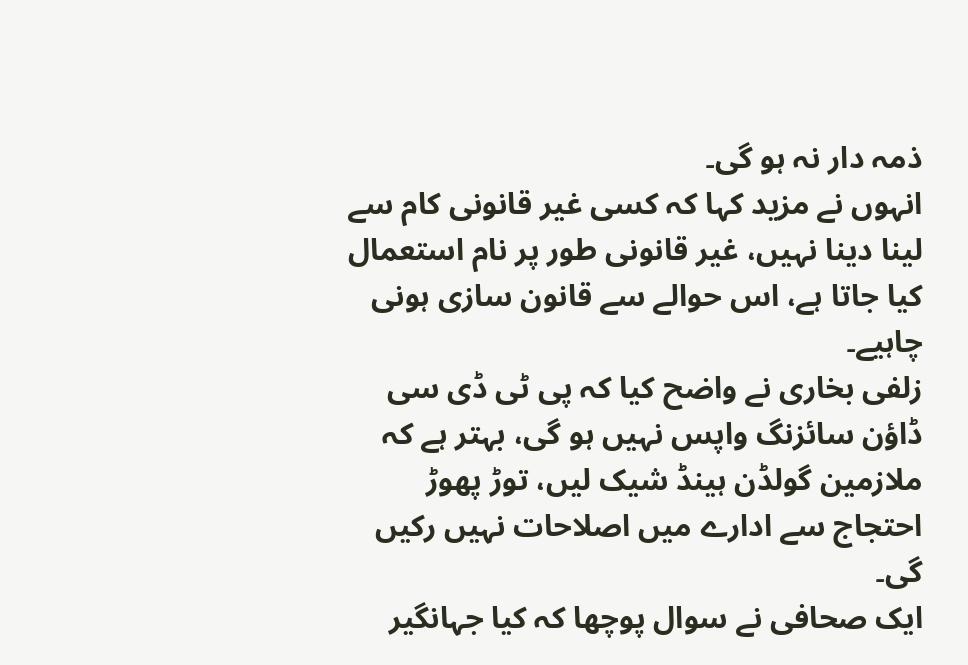ذمہ دار نہ ہو گی۔
انہوں نے مزید کہا کہ کسی غیر قانونی کام سے لینا دینا نہیں، غیر قانونی طور پر نام استعمال کیا جاتا ہے، اس حوالے سے قانون سازی ہونی چاہیے۔
زلفی بخاری نے واضح کیا کہ پی ٹی ڈی سی ڈاؤن سائزنگ واپس نہیں ہو گی، بہتر ہے کہ ملازمین گولڈن ہینڈ شیک لیں، توڑ پھوڑ احتجاج سے ادارے میں اصلاحات نہیں رکیں گی۔
ایک صحافی نے سوال پوچھا کہ کیا جہانگیر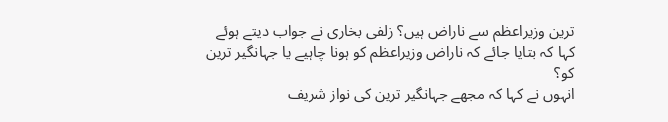ترین وزیراعظم سے ناراض ہیں؟ زلفی بخاری نے جواب دیتے ہوئے کہا کہ بتایا جائے کہ ناراض وزیراعظم کو ہونا چاہیے یا جہانگیر ترین کو؟
انہوں نے کہا کہ مجھے جہانگیر ترین کی نواز شریف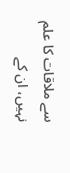سے ملاقات کا علم نہیں، ان کے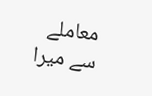معاملے سے میرا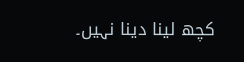کچھ لینا دینا نہیں۔